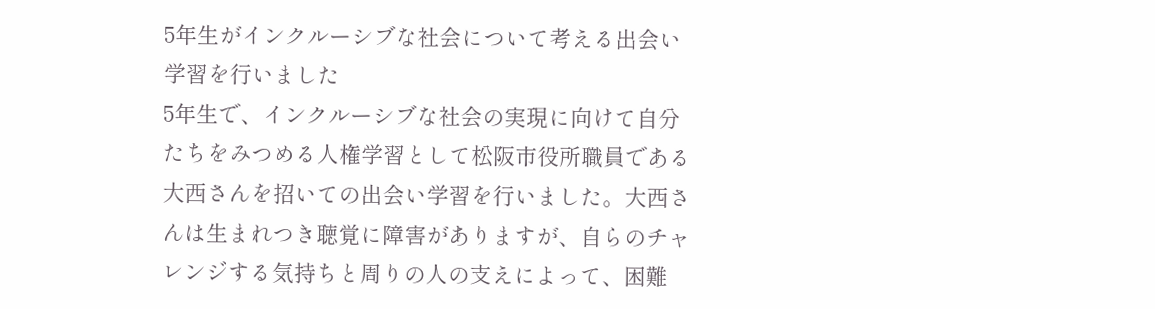5年生がインクルーシブな社会について考える出会い学習を行いました
5年生で、インクルーシブな社会の実現に向けて自分たちをみつめる人権学習として松阪市役所職員である大西さんを招いての出会い学習を行いました。大西さんは生まれつき聴覚に障害がありますが、自らのチャレンジする気持ちと周りの人の支えによって、困難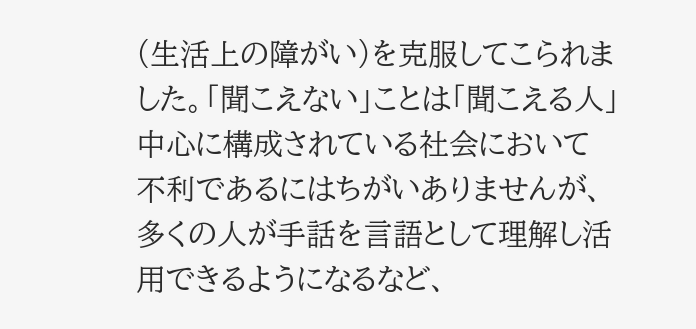(生活上の障がい)を克服してこられました。「聞こえない」ことは「聞こえる人」中心に構成されている社会において不利であるにはちがいありませんが、多くの人が手話を言語として理解し活用できるようになるなど、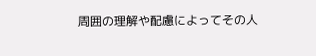周囲の理解や配慮によってその人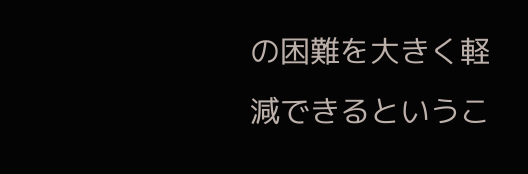の困難を大きく軽減できるというこ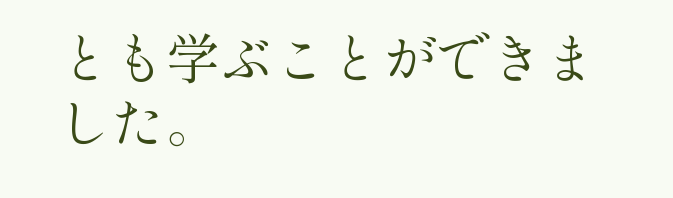とも学ぶことができました。